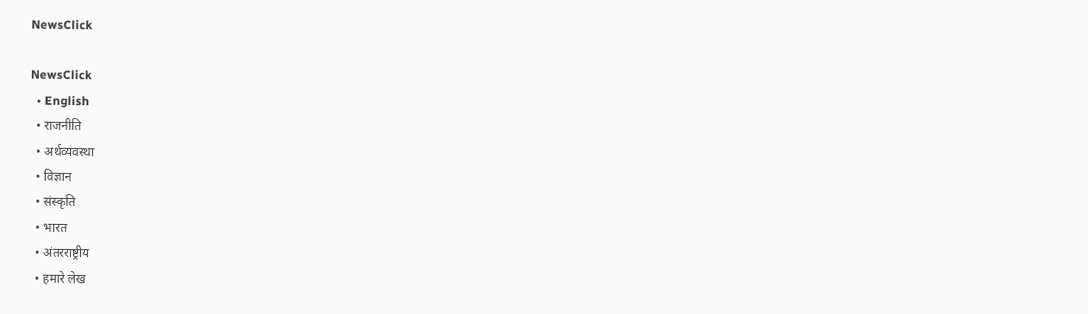NewsClick

NewsClick
  • English
  • राजनीति
  • अर्थव्यवस्था
  • विज्ञान
  • संस्कृति
  • भारत
  • अंतरराष्ट्रीय
  • हमारे लेख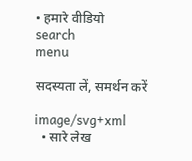• हमारे वीडियो
search
menu

सदस्यता लें, समर्थन करें

image/svg+xml
  • सारे लेख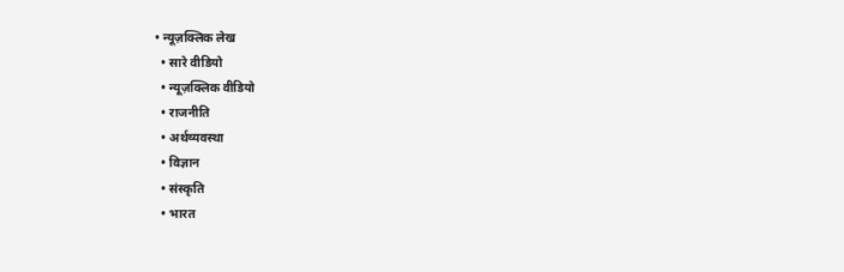• न्यूज़क्लिक लेख
  • सारे वीडियो
  • न्यूज़क्लिक वीडियो
  • राजनीति
  • अर्थव्यवस्था
  • विज्ञान
  • संस्कृति
  • भारत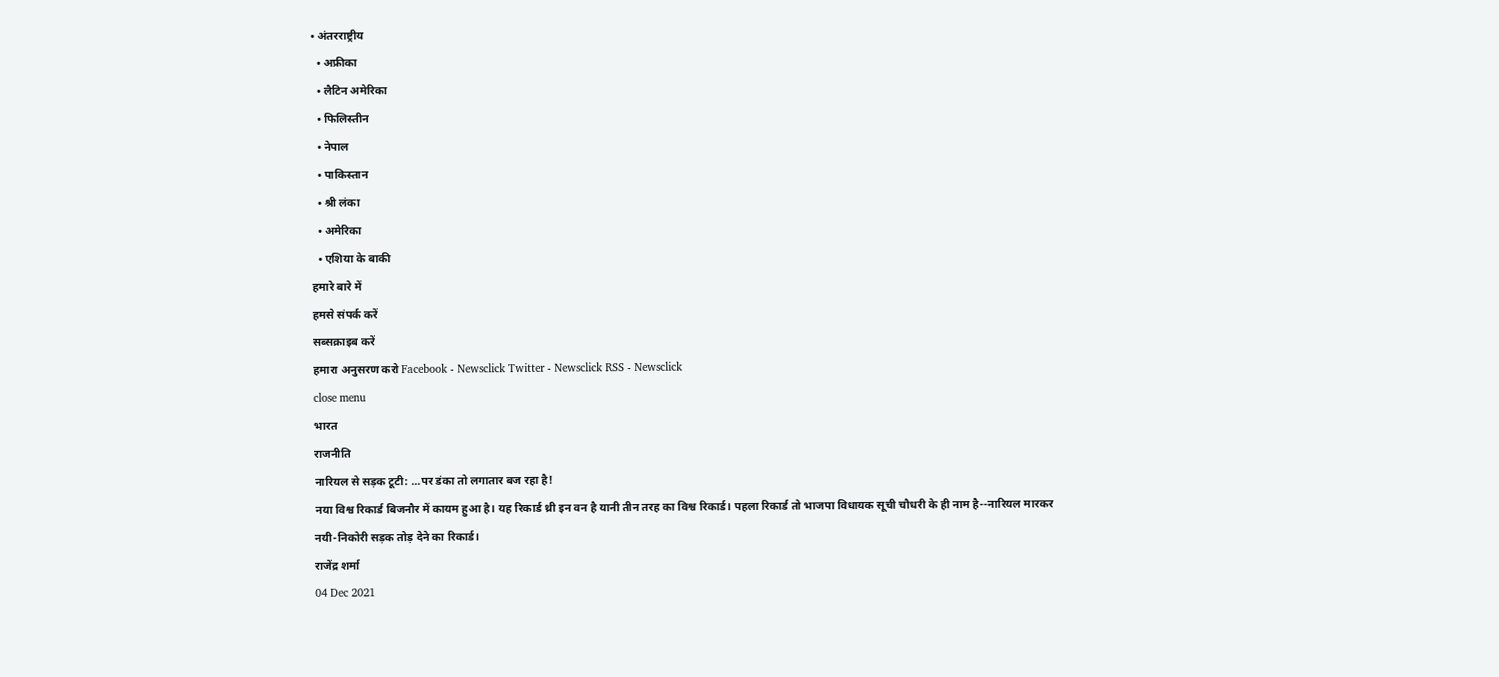• अंतरराष्ट्रीय
  • अफ्रीका
  • लैटिन अमेरिका
  • फिलिस्तीन
  • नेपाल
  • पाकिस्तान
  • श्री लंका
  • अमेरिका
  • एशिया के बाकी
हमारे बारे में
हमसे संपर्क करें
सब्सक्राइब करें
हमारा अनुसरण करो Facebook - Newsclick Twitter - Newsclick RSS - Newsclick
close menu
भारत
राजनीति
नारियल से सड़क टूटी: ...पर डंका तो लगातार बज रहा है!
नया विश्व रिकार्ड बिजनौर में कायम हुआ है। यह रिकार्ड थ्री इन वन है यानी तीन तरह का विश्व रिकार्ड। पहला रिकार्ड तो भाजपा विधायक सूची चौधरी के ही नाम है--नारियल मारकर नयी-निकोरी सड़क तोड़ देने का रिकार्ड।
राजेंद्र शर्मा
04 Dec 2021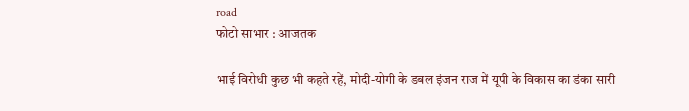road
फोटो साभार : आजतक

भाई विरोधी कुछ भी कहते रहें, मोदी-योगी के डबल इंजन राज में यूपी के विकास का डंका सारी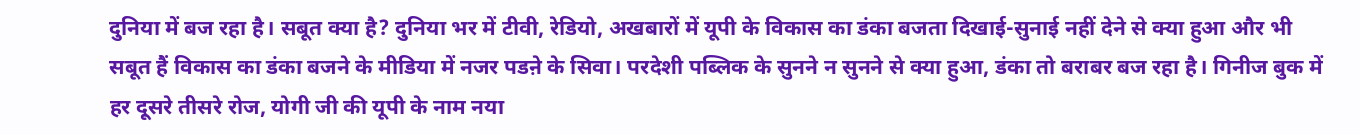दुनिया में बज रहा है। सबूत क्या है? दुनिया भर में टीवी, रेडियो, अखबारों में यूपी के विकास का डंका बजता दिखाई-सुनाई नहीं देने से क्या हुआ और भी सबूत हैं विकास का डंका बजने के मीडिया में नजर पडऩे के सिवा। परदेशी पब्लिक के सुनने न सुनने से क्या हुआ, डंका तो बराबर बज रहा है। गिनीज बुक में हर दूसरे तीसरे रोज, योगी जी की यूपी के नाम नया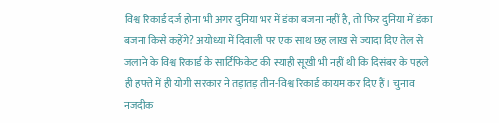विश्व रिकार्ड दर्ज होना भी अगर दुनिया भर में डंका बजना नहीं है, तो फिर दुनिया में डंका बजना किसे कहेंगे? अयोध्या में दिवाली पर एक साथ छह लाख से ज्यादा दिए तेल से जलाने के विश्व रिकार्ड के सार्टिफिकेट की स्याही सूखी भी नहीं थी कि दिसंबर के पहले ही हफ्ते में ही योगी सरकार ने तड़ातड़ तीन-विश्व रिकार्ड कायम कर दिए हैं। चुनाव नजदीक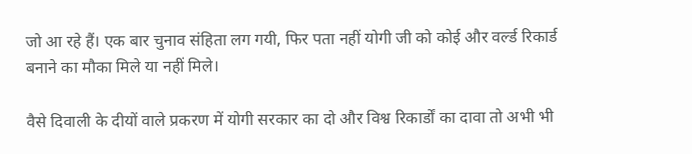जो आ रहे हैं। एक बार चुनाव संहिता लग गयी, फिर पता नहीं योगी जी को कोई और वर्ल्ड रिकार्ड बनाने का मौका मिले या नहीं मिले।

वैसे दिवाली के दीयों वाले प्रकरण में योगी सरकार का दो और विश्व रिकार्डों का दावा तो अभी भी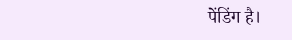पेंडिंग है।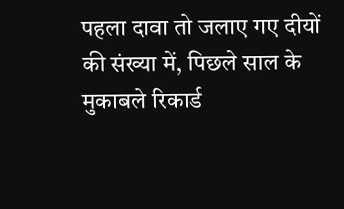पहला दावा तो जलाए गए दीयों की संख्या में, पिछले साल के मुकाबले रिकार्ड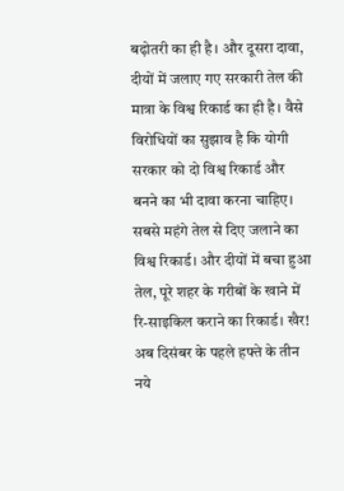बढ़ोतरी का ही है। और दूसरा दावा, दीयों में जलाए गए सरकारी तेल की मात्रा के विश्व रिकार्ड का ही है। वैसे विरोधियों का सुझाव है कि योगी सरकार को दो विश्व रिकार्ड और बनने का भी दावा करना चाहिए। सबसे महंगे तेल से दिए जलाने का विश्व रिकार्ड। और दीयों में बचा हुआ तेल, पूरे शहर के गरीबों के खाने में रि-साइकिल कराने का रिकार्ड। खैर! अब दिसंबर के पहले हफ्ते के तीन नये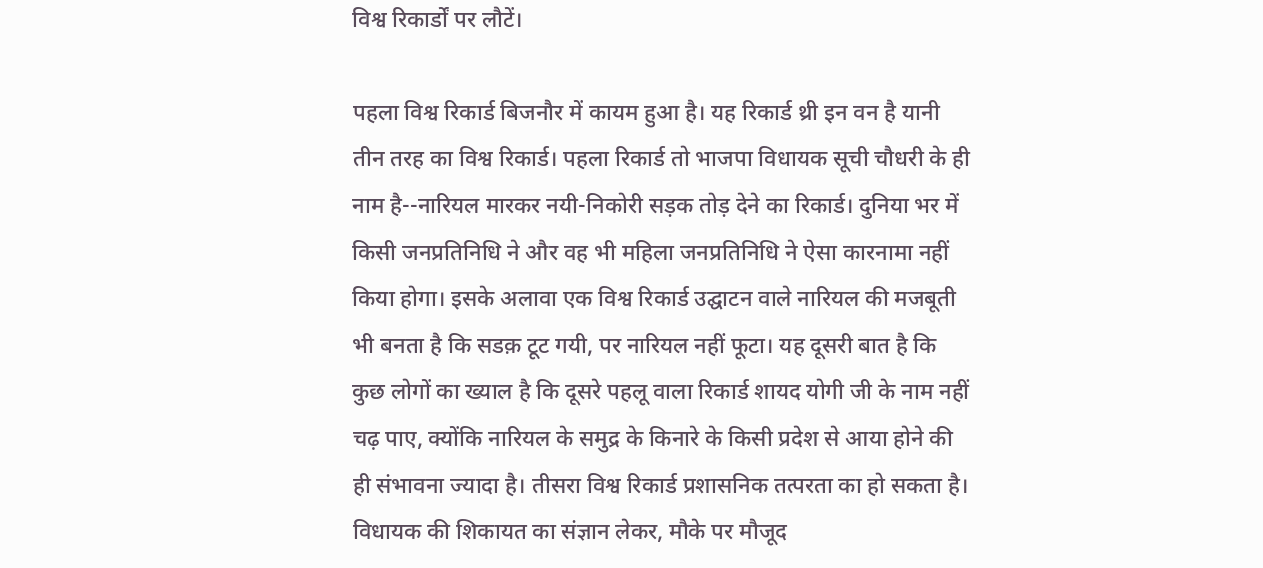विश्व रिकार्डों पर लौटें।

पहला विश्व रिकार्ड बिजनौर में कायम हुआ है। यह रिकार्ड थ्री इन वन है यानी तीन तरह का विश्व रिकार्ड। पहला रिकार्ड तो भाजपा विधायक सूची चौधरी के ही नाम है--नारियल मारकर नयी-निकोरी सड़क तोड़ देने का रिकार्ड। दुनिया भर में किसी जनप्रतिनिधि ने और वह भी महिला जनप्रतिनिधि ने ऐसा कारनामा नहीं किया होगा। इसके अलावा एक विश्व रिकार्ड उद्घाटन वाले नारियल की मजबूती भी बनता है कि सडक़ टूट गयी, पर नारियल नहीं फूटा। यह दूसरी बात है कि कुछ लोगों का ख्याल है कि दूसरे पहलू वाला रिकार्ड शायद योगी जी के नाम नहीं चढ़ पाए, क्योंकि नारियल के समुद्र के किनारे के किसी प्रदेश से आया होने की ही संभावना ज्यादा है। तीसरा विश्व रिकार्ड प्रशासनिक तत्परता का हो सकता है। विधायक की शिकायत का संज्ञान लेकर, मौके पर मौजूद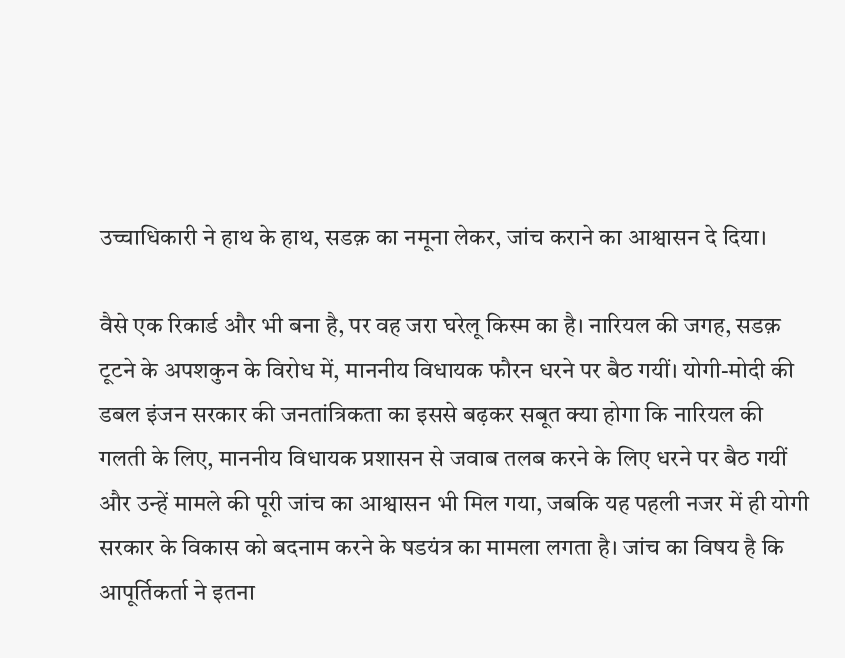उच्चाधिकारी ने हाथ के हाथ, सडक़ का नमूना लेकर, जांच कराने का आश्वासन दे दिया।

वैसे एक रिकार्ड और भी बना है, पर वह जरा घरेलू किस्म का है। नारियल की जगह, सडक़ टूटने के अपशकुन के विरोध में, माननीय विधायक फौरन धरने पर बैठ गयीं। योगी-मोदी की डबल इंजन सरकार की जनतांत्रिकता का इससे बढ़कर सबूत क्या होगा कि नारियल की गलती के लिए, माननीय विधायक प्रशासन से जवाब तलब करने के लिए धरने पर बैठ गयीं और उन्हें मामले की पूरी जांच का आश्वासन भी मिल गया, जबकि यह पहली नजर में ही योगी सरकार के विकास को बदनाम करने के षडयंत्र का मामला लगता है। जांच का विषय है कि आपूर्तिकर्ता ने इतना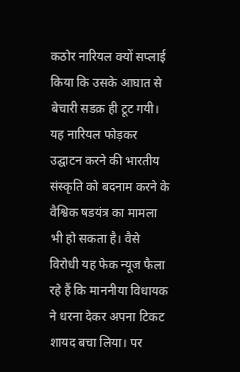कठोर नारियल क्यों सप्लाई किया कि उसके आघात से बेचारी सडक़ ही टूट गयी। यह नारियल फोड़कर उद्घाटन करने की भारतीय संस्कृति को बदनाम करने के वैश्विक षडयंत्र का मामला भी हो सकता है। वैसे विरोधी यह फेक न्यूज फैला रहे हैं कि माननीया विधायक ने धरना देकर अपना टिकट शायद बचा लिया। पर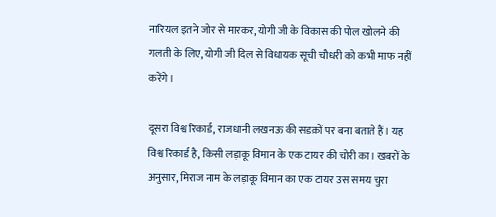नारियल इतने जोर से मारकर, योगी जी के विकास की पोल खोलने की गलती के लिए, योगी जी दिल से विधायक सूची चौधरी को कभी माफ नहीं करेंगे।

दूसरा विश्व रिकार्ड, राजधानी लखनऊ की सडक़ों पर बना बताते हैं। यह विश्व रिकार्ड है, किसी लड़ाकू विमान के एक टायर की चोरी का। खबरों के अनुसार, मिराज नाम के लड़ाकू विमान का एक टायर उस समय चुरा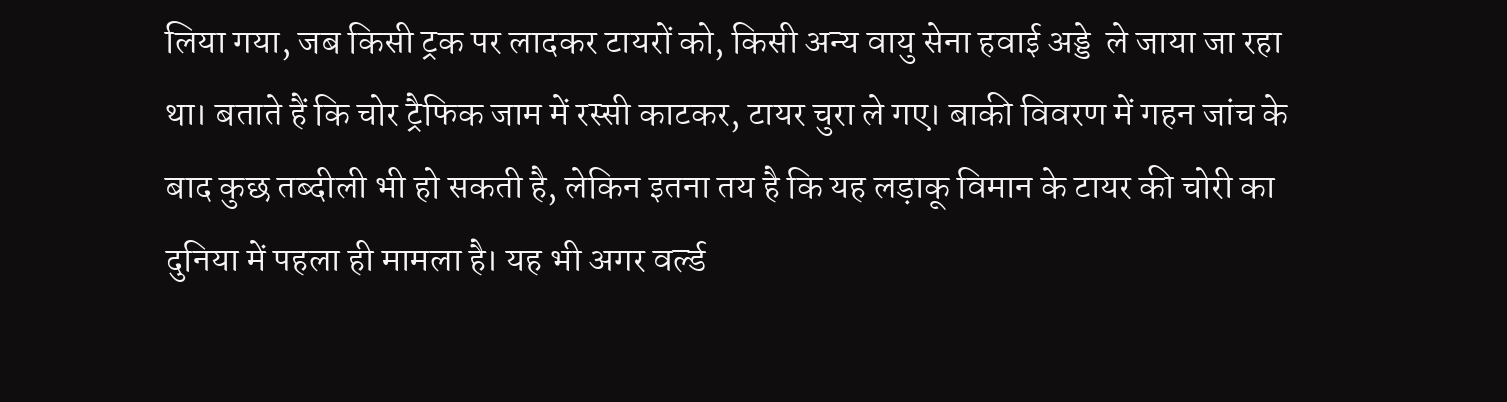लिया गया, जब किसी ट्रक पर लादकर टायरों को, किसी अन्य वायु सेना हवाई अड्डे  ले जाया जा रहा था। बताते हैं कि चोर ट्रैफिक जाम में रस्सी काटकर, टायर चुरा ले गए। बाकी विवरण में गहन जांच के बाद कुछ तब्दीली भी हो सकती है, लेकिन इतना तय है कि यह लड़ाकू विमान के टायर की चोरी का दुनिया में पहला ही मामला है। यह भी अगर वर्ल्ड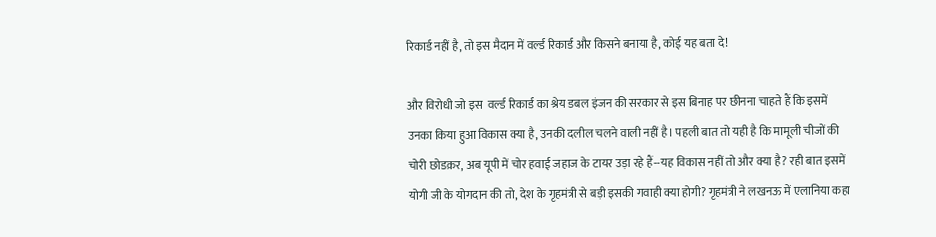रिकार्ड नहीं है, तो इस मैदान में वर्ल्ड रिकार्ड और किसने बनाया है, कोई यह बता दे!

और विरोधी जो इस  वर्ल्ड रिकार्ड का श्रेय डबल इंजन की सरकार से इस बिनाह पर छीनना चाहते हैं कि इसमें उनका किया हुआ विकास क्या है, उनकी दलील चलने वाली नहीं है। पहली बात तो यही है कि मामूली चीजों की चोरी छोडक़र, अब यूपी में चोर हवाई जहाज के टायर उड़ा रहे हैं--यह विकास नहीं तो और क्या है? रही बात इसमें योगी जी के योगदान की तो, देश के गृहमंत्री से बड़ी इसकी गवाही क्या होगी? गृहमंत्री ने लखनऊ में एलानिया कहा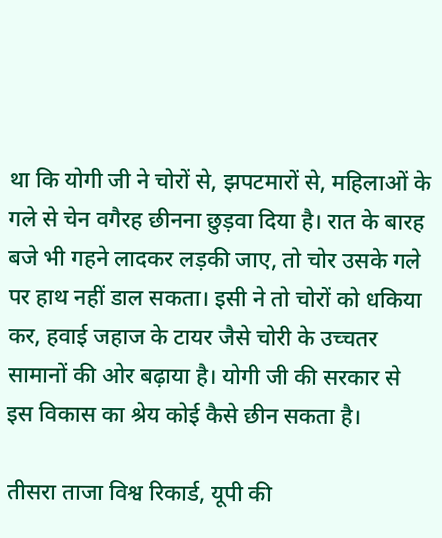था कि योगी जी ने चोरों से, झपटमारों से, महिलाओं के गले से चेन वगैरह छीनना छुड़वा दिया है। रात के बारह बजे भी गहने लादकर लड़की जाए, तो चोर उसके गले पर हाथ नहीं डाल सकता। इसी ने तो चोरों को धकिया कर, हवाई जहाज के टायर जैसे चोरी के उच्चतर सामानों की ओर बढ़ाया है। योगी जी की सरकार से इस विकास का श्रेय कोई कैसे छीन सकता है।

तीसरा ताजा विश्व रिकार्ड, यूपी की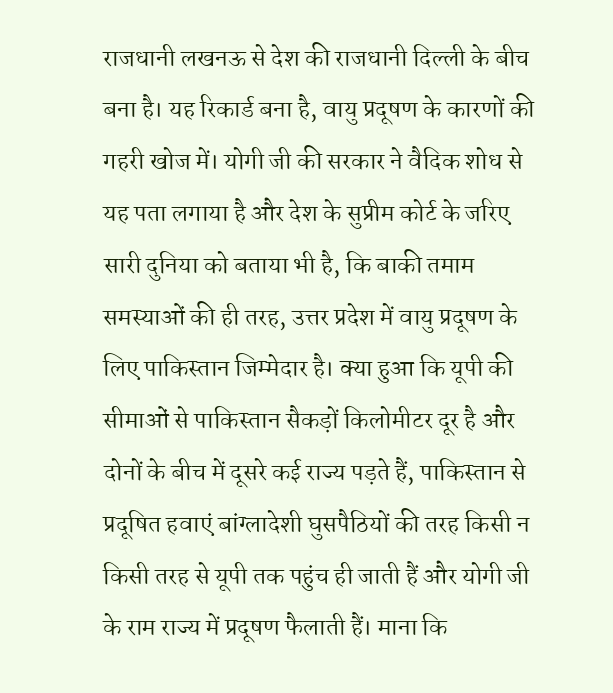राजधानी लखनऊ से देश की राजधानी दिल्ली के बीच बना है। यह रिकार्ड बना है, वायु प्रदूषण के कारणों की गहरी खोज में। योगी जी की सरकार ने वैदिक शोध से यह पता लगाया है और देश के सुप्रीम कोर्ट के जरिए सारी दुनिया को बताया भी है, कि बाकी तमाम समस्याओं की ही तरह, उत्तर प्रदेश में वायु प्रदूषण के लिए पाकिस्तान जिम्मेदार है। क्या हुआ कि यूपी की सीमाओं से पाकिस्तान सैकड़ों किलोमीटर दूर है और दोनों के बीच में दूसरे कई राज्य पड़ते हैं, पाकिस्तान से प्रदूषित हवाएं बांग्लादेशी घुसपैठियों की तरह किसी न किसी तरह से यूपी तक पहुंच ही जाती हैं और योगी जी के राम राज्य में प्रदूषण फैलाती हैं। माना कि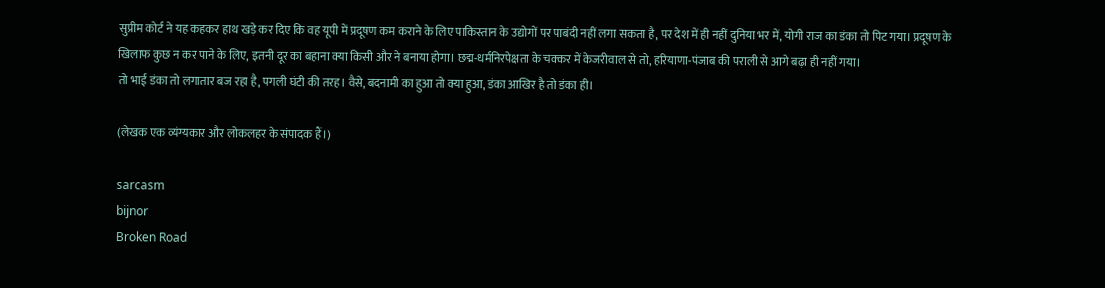सुप्रीम कोर्ट ने यह कहकर हाथ खड़े कर दिए कि वह यूपी में प्रदूषण कम कराने के लिए पाकिस्तान के उद्योगों पर पाबंदी नहीं लगा सकता है, पर देश में ही नहीं दुनिया भर में, योगी राज का डंका तो पिट गया। प्रदूषण के खिलाफ कुछ न कर पाने के लिए, इतनी दूर का बहाना क्या किसी और ने बनाया होगा। छद्म-धर्मनिरपेक्षता के चक्कर में केजरीवाल से तो, हरियाणा-पंजाब की पराली से आगे बढ़ा ही नहीं गया।
तो भाई डंका तो लगातार बज रहा है, पगली घंटी की तरह। वैसे, बदनामी का हुआ तो क्या हुआ, डंका आखिर है तो डंका ही।

(लेखक एक व्यंग्यकार और लोकलहर के संपादक हैं।)

sarcasm
bijnor
Broken Road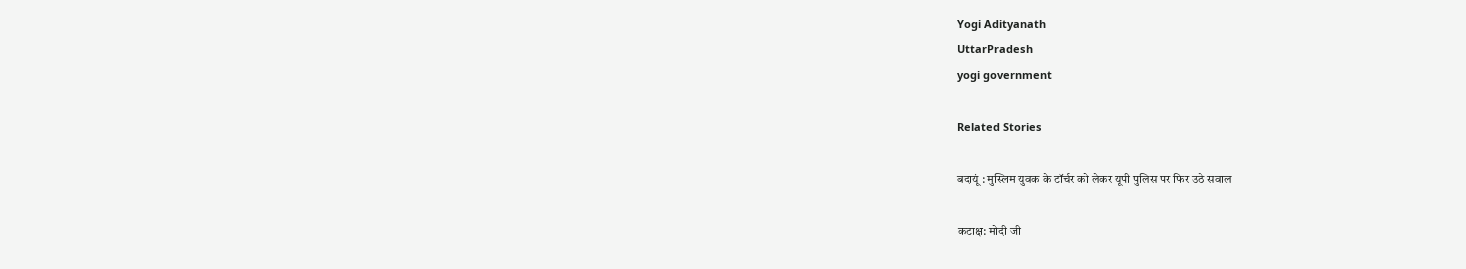Yogi Adityanath
UttarPradesh
yogi government

Related Stories

बदायूं : मुस्लिम युवक के टॉर्चर को लेकर यूपी पुलिस पर फिर उठे सवाल

कटाक्ष: मोदी जी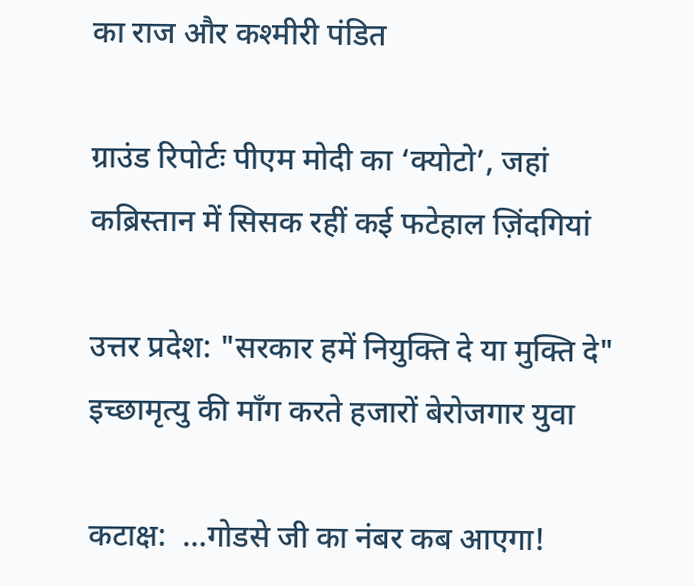का राज और कश्मीरी पंडित

ग्राउंड रिपोर्टः पीएम मोदी का ‘क्योटो’, जहां कब्रिस्तान में सिसक रहीं कई फटेहाल ज़िंदगियां

उत्तर प्रदेश: "सरकार हमें नियुक्ति दे या मुक्ति दे"  इच्छामृत्यु की माँग करते हजारों बेरोजगार युवा

कटाक्ष:  …गोडसे जी का नंबर कब आएगा!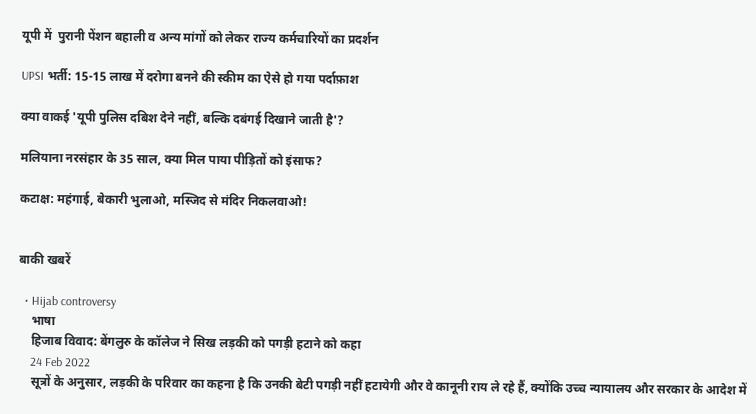यूपी में  पुरानी पेंशन बहाली व अन्य मांगों को लेकर राज्य कर्मचारियों का प्रदर्शन

UPSI भर्ती: 15-15 लाख में दरोगा बनने की स्कीम का ऐसे हो गया पर्दाफ़ाश

क्या वाकई 'यूपी पुलिस दबिश देने नहीं, बल्कि दबंगई दिखाने जाती है'?

मलियाना नरसंहार के 35 साल, क्या मिल पाया पीड़ितों को इंसाफ?

कटाक्ष: महंगाई, बेकारी भुलाओ, मस्जिद से मंदिर निकलवाओ!


बाकी खबरें

  • Hijab controversy
    भाषा
    हिजाब विवाद: बेंगलुरु के कॉलेज ने सिख लड़की को पगड़ी हटाने को कहा
    24 Feb 2022
    सूत्रों के अनुसार, लड़की के परिवार का कहना है कि उनकी बेटी पगड़ी नहीं हटायेगी और वे कानूनी राय ले रहे हैं, क्योंकि उच्च न्यायालय और सरकार के आदेश में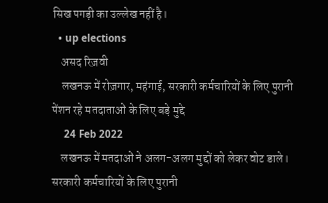सिख पगड़ी का उल्लेख नहीं है।
  • up elections
    असद रिज़वी
    लखनऊ में रोज़गार, महंगाई, सरकारी कर्मचारियों के लिए पुरानी पेंशन रहे मतदाताओं के लिए बड़े मुद्दे
    24 Feb 2022
    लखनऊ में मतदाओं ने अलग-अलग मुद्दों को लेकर वोट डाले। सरकारी कर्मचारियों के लिए पुरानी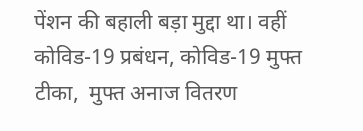पेंशन की बहाली बड़ा मुद्दा था। वहीं कोविड-19 प्रबंधन, कोविड-19 मुफ्त टीका,  मुफ्त अनाज वितरण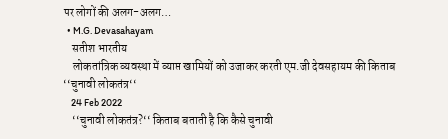पर लोगों की अलग-अलग…
  • M.G. Devasahayam
    सतीश भारतीय
    लोकतांत्रिक व्यवस्था में व्याप्त खामियों को उजाकर करती एम.जी देवसहायम की किताब ‘‘चुनावी लोकतंत्र‘‘
    24 Feb 2022
    ‘‘चुनावी लोकतंत्र?‘‘ किताब बताती है कि कैसे चुनावी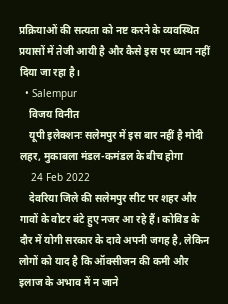प्रक्रियाओं की सत्यता को नष्ट करने के व्यवस्थित प्रयासों में तेजी आयी है और कैसे इस पर ध्यान नहीं दिया जा रहा है।
  • Salempur
    विजय विनीत
    यूपी इलेक्शनः सलेमपुर में इस बार नहीं है मोदी लहर, मुकाबला मंडल-कमंडल के बीच होगा
    24 Feb 2022
    देवरिया जिले की सलेमपुर सीट पर शहर और गावों के वोटर बंटे हुए नजर आ रहे हैं। कोविड के दौर में योगी सरकार के दावे अपनी जगह है, लेकिन लोगों को याद है कि ऑक्सीजन की कमी और इलाज के अभाव में न जाने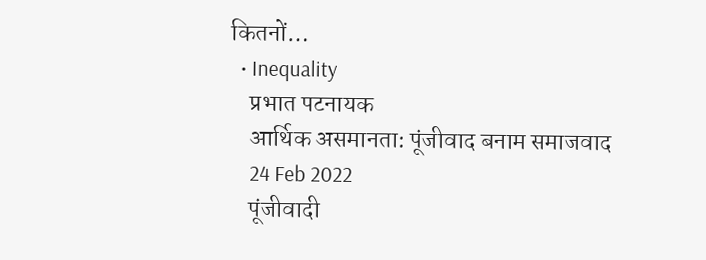कितनों…
  • Inequality
    प्रभात पटनायक
    आर्थिक असमानता: पूंजीवाद बनाम समाजवाद
    24 Feb 2022
    पूंजीवादी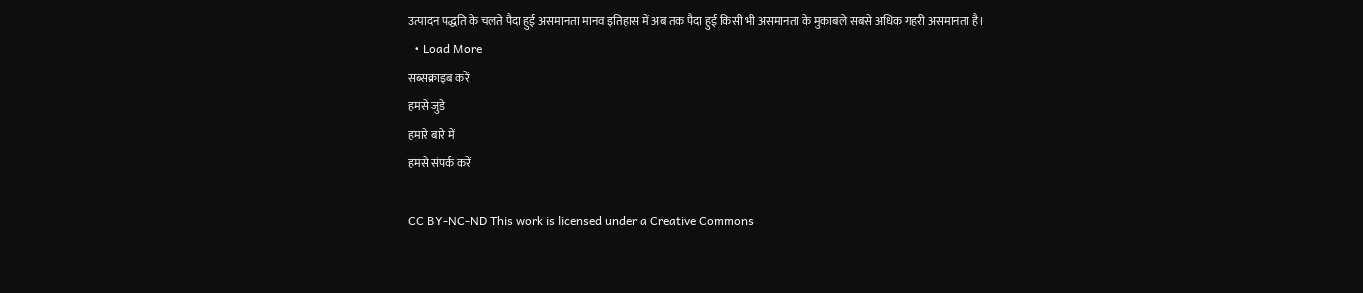उत्पादन पद्धति के चलते पैदा हुई असमानता मानव इतिहास में अब तक पैदा हुई किसी भी असमानता के मुकाबले सबसे अधिक गहरी असमानता है।
  • Load More
सब्सक्राइब करें
हमसे जुडे
हमारे बारे में
हमसे संपर्क करें

CC BY-NC-ND This work is licensed under a Creative Commons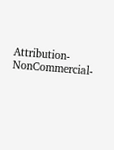Attribution-NonCommercial-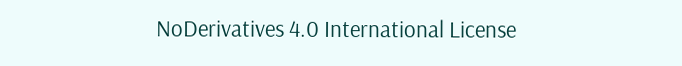NoDerivatives 4.0 International License